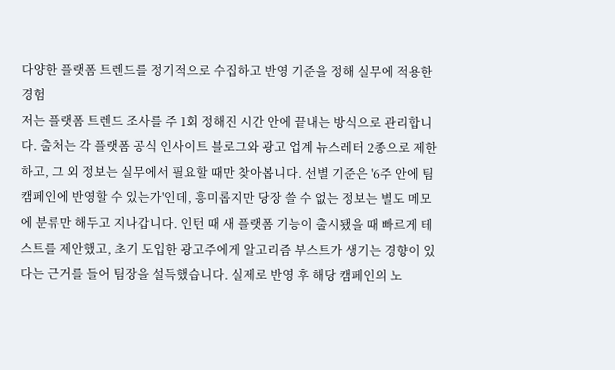다양한 플랫폼 트렌드를 정기적으로 수집하고 반영 기준을 정해 실무에 적용한 경험
저는 플랫폼 트렌드 조사를 주 1회 정해진 시간 안에 끝내는 방식으로 관리합니다. 출처는 각 플랫폼 공식 인사이트 블로그와 광고 업계 뉴스레터 2종으로 제한하고, 그 외 정보는 실무에서 필요할 때만 찾아봅니다. 선별 기준은 '6주 안에 팀 캠페인에 반영할 수 있는가'인데, 흥미롭지만 당장 쓸 수 없는 정보는 별도 메모에 분류만 해두고 지나갑니다. 인턴 때 새 플랫폼 기능이 출시됐을 때 빠르게 테스트를 제안했고, 초기 도입한 광고주에게 알고리즘 부스트가 생기는 경향이 있다는 근거를 들어 팀장을 설득했습니다. 실제로 반영 후 해당 캠페인의 노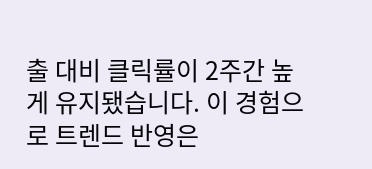출 대비 클릭률이 2주간 높게 유지됐습니다. 이 경험으로 트렌드 반영은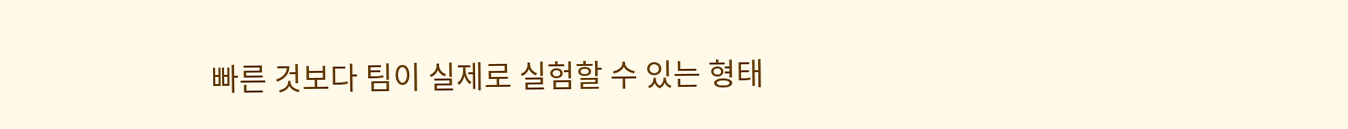빠른 것보다 팀이 실제로 실험할 수 있는 형태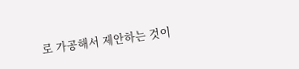로 가공해서 제안하는 것이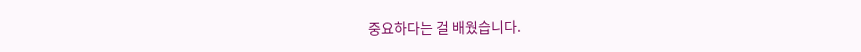중요하다는 걸 배웠습니다.